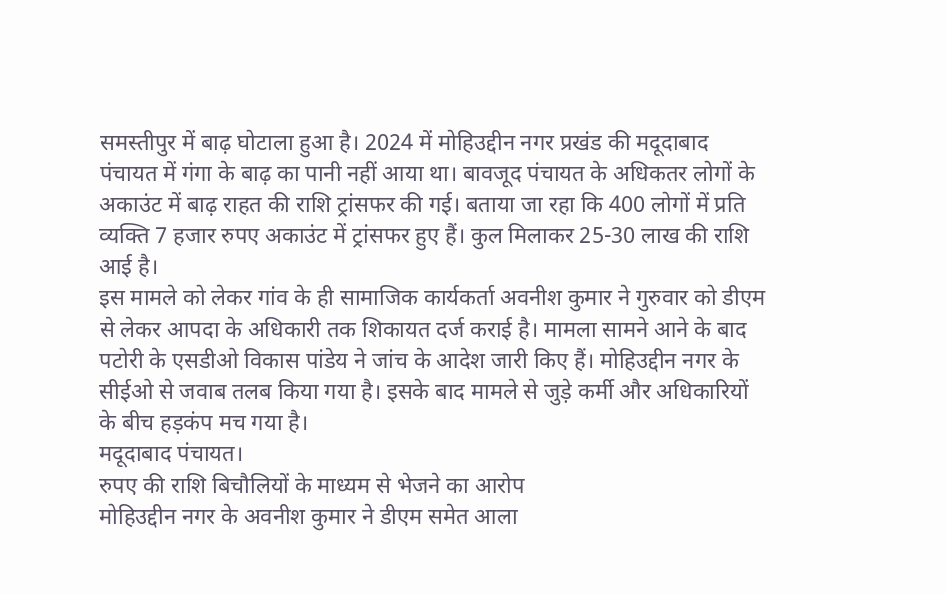समस्तीपुर में बाढ़ घोटाला हुआ है। 2024 में मोहिउद्दीन नगर प्रखंड की मदूदाबाद पंचायत में गंगा के बाढ़ का पानी नहीं आया था। बावजूद पंचायत के अधिकतर लोगों के अकाउंट में बाढ़ राहत की राशि ट्रांसफर की गई। बताया जा रहा कि 400 लोगों में प्रति व्यक्ति 7 हजार रुपए अकाउंट में ट्रांसफर हुए हैं। कुल मिलाकर 25-30 लाख की राशि आई है।
इस मामले को लेकर गांव के ही सामाजिक कार्यकर्ता अवनीश कुमार ने गुरुवार को डीएम से लेकर आपदा के अधिकारी तक शिकायत दर्ज कराई है। मामला सामने आने के बाद पटोरी के एसडीओ विकास पांडेय ने जांच के आदेश जारी किए हैं। मोहिउद्दीन नगर के सीईओ से जवाब तलब किया गया है। इसके बाद मामले से जुड़े कर्मी और अधिकारियों के बीच हड़कंप मच गया है।
मदूदाबाद पंचायत।
रुपए की राशि बिचौलियों के माध्यम से भेजने का आरोप
मोहिउद्दीन नगर के अवनीश कुमार ने डीएम समेत आला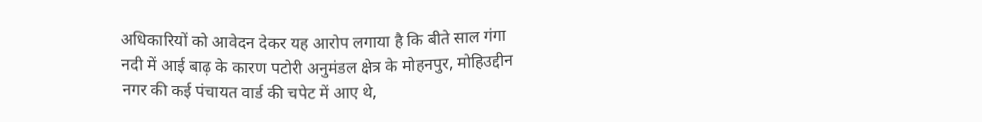अधिकारियों को आवेदन देकर यह आरोप लगाया है कि बीते साल गंगा नदी में आई बाढ़ के कारण पटोरी अनुमंडल क्षेत्र के मोहनपुर, मोहिउद्दीन नगर की कई पंचायत वार्ड की चपेट में आए थे,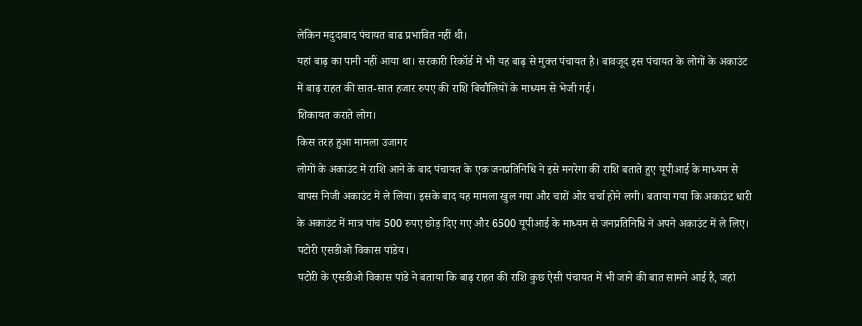लेकिन मदुदाबाद पंचायत बाढ प्रभावित नहीं थी।
यहां बाढ़ का पानी नहीं आया था। सरकारी रिकॉर्ड में भी यह बाढ़ से मुक्त पंचायत है। बावजूद इस पंचायत के लोगों के अकाउंट में बाढ़ राहत की सात-सात हजार रुपए की राशि बिचौलियों के माध्यम से भेजी गई।
शिकायत कराते लोग।
किस तरह हुआ मामला उजागर
लोगों के अकाउंट में राशि आने के बाद पंचायत के एक जनप्रतिनिधि ने इसे मनरेगा की राशि बताते हुए यूपीआई के माध्यम से वापस निजी अकाउंट में ले लिया। इसके बाद यह मामला खुल गया और चारों ओर चर्चा होने लगी। बताया गया कि अकाउंट धारी के अकाउंट में मात्र पांच 500 रुपए छोड़ दिए गए और 6500 यूपीआई के माध्यम से जनप्रतिनिधि ने अपने अकाउंट में ले लिए।
पटोरी एसडीओ विकास पांडेय।
पटोरी के एसडीओ विकास पांडे ने बताया कि बाढ़ राहत की राशि कुछ ऐसी पंचायत में भी जाने की बात सामने आई है, जहां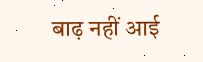बाढ़ नहीं आई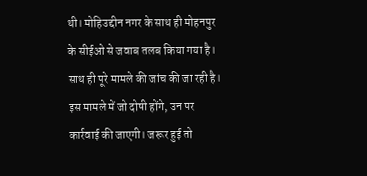थी। मोहिउद्दीन नगर के साथ ही मोहनपुर के सीईओ से जवाब तलब किया गया है। साथ ही पूरे मामले की जांच की जा रही है। इस मामले में जो दोषी होंगे, उन पर कार्रवाई की जाएगी। जरूर हुई तो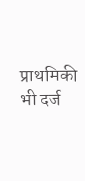प्राथमिकी भी दर्ज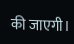की जाएगी।